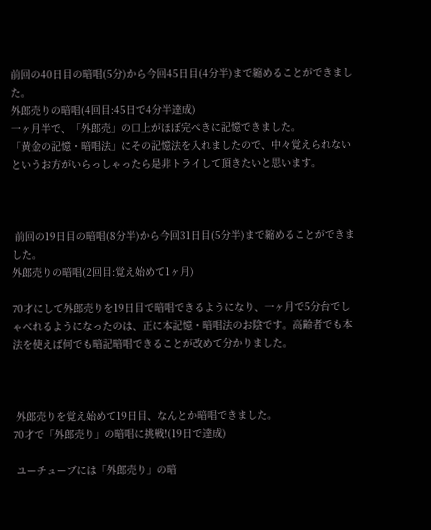前回の40日目の暗唱(5分)から今回45日目(4分半)まで縮めることができました。
外郎売りの暗唱(4回目:45日で4分半達成)
一ヶ月半で、「外郎売」の口上がほぼ完ぺきに記憶できました。
「黄金の記憶・暗唱法」にその記憶法を入れましたので、中々覚えられないというお方がいらっしゃったら是非トライして頂きたいと思います。



 前回の19日目の暗唱(8分半)から今回31日目(5分半)まで縮めることができました。
外郎売りの暗唱(2回目:覚え始めて1ヶ月)

70才にして外郎売りを19日目で暗唱できるようになり、一ヶ月で5分台でしゃべれるようになったのは、正に本記憶・暗唱法のお陰です。高齢者でも本法を使えば何でも暗記暗唱できることが改めて分かりました。



 外郎売りを覚え始めて19日目、なんとか暗唱できました。
70才で「外郎売り」の暗唱に挑戦!(19日で達成)

 ユーチューブには「外郎売り」の暗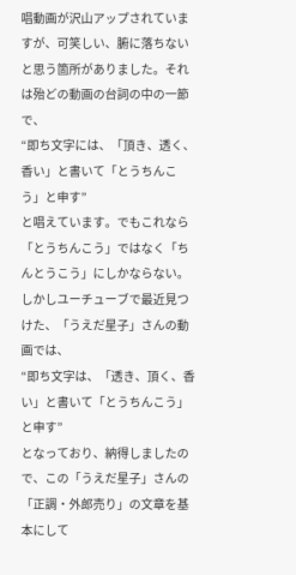唱動画が沢山アップされていますが、可笑しい、腑に落ちないと思う箇所がありました。それは殆どの動画の台詞の中の一節で、
“即ち文字には、「頂き、透く、香い」と書いて「とうちんこう」と申す”
と唱えています。でもこれなら「とうちんこう」ではなく「ちんとうこう」にしかならない。
しかしユーチューブで最近見つけた、「うえだ星子」さんの動画では、
“即ち文字は、「透き、頂く、香い」と書いて「とうちんこう」と申す”
となっており、納得しましたので、この「うえだ星子」さんの「正調・外郎売り」の文章を基本にして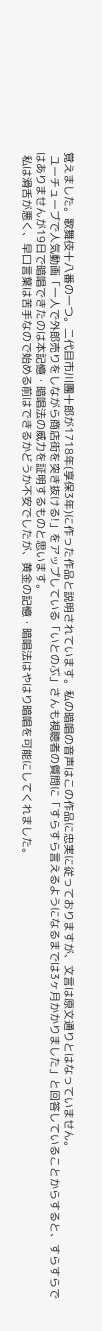覚えました。歌舞伎十八番の一つ。二代目市川團十郎が1718年(享保3年)に作った作品と説明されています。私の暗唱の音声はこの作品に忠実に従っておりますが、文言は原文通りとはなっていません。
 ユーチューブで人気動画「一人で外郎売りをしながら商店街を突き抜ける!」をアップしている「いとのぶ」さんも視聴者の質問に「すらすら言えるようになるまでは3ヶ月かかりました」と回答していることからすると、すらすらではありませんが19日で暗唱できたのは本記憶・暗唱法の威力を証明するものと思います。
 私は滑舌が悪く、早口言葉は苦手なので始める前はできるかどうか不安でしたが、黄金の記憶・暗唱法はやはり暗唱を可能にしてくれました。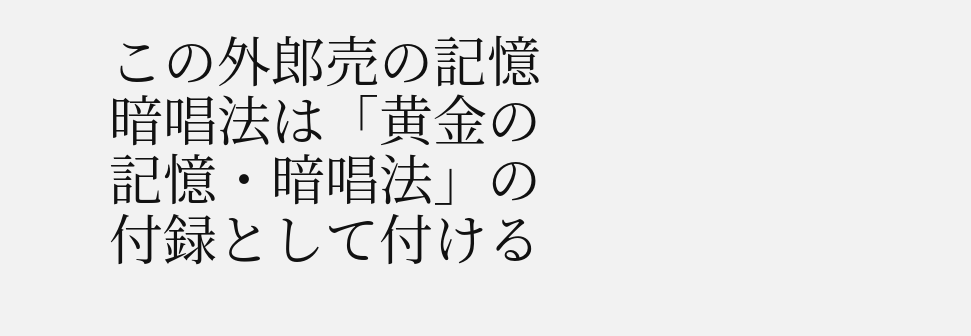この外郎売の記憶暗唱法は「黄金の記憶・暗唱法」の付録として付ける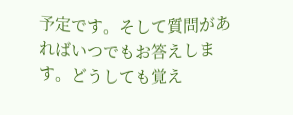予定です。そして質問があればいつでもお答えします。どうしても覚え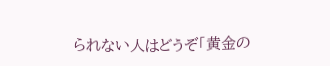られない人はどうぞ「黄金の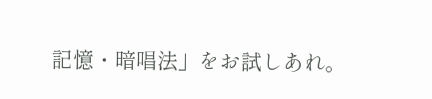記憶・暗唱法」をお試しあれ。